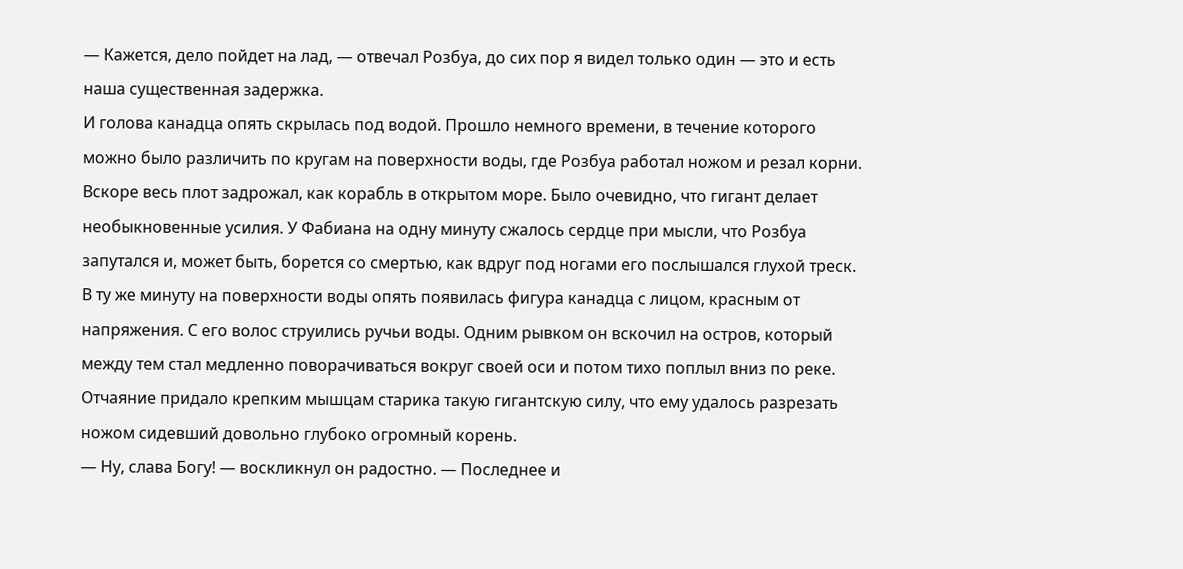— Кажется, дело пойдет на лад, — отвечал Розбуа, до сих пор я видел только один — это и есть наша существенная задержка.
И голова канадца опять скрылась под водой. Прошло немного времени, в течение которого можно было различить по кругам на поверхности воды, где Розбуа работал ножом и резал корни.
Вскоре весь плот задрожал, как корабль в открытом море. Было очевидно, что гигант делает необыкновенные усилия. У Фабиана на одну минуту сжалось сердце при мысли, что Розбуа запутался и, может быть, борется со смертью, как вдруг под ногами его послышался глухой треск. В ту же минуту на поверхности воды опять появилась фигура канадца с лицом, красным от напряжения. С его волос струились ручьи воды. Одним рывком он вскочил на остров, который между тем стал медленно поворачиваться вокруг своей оси и потом тихо поплыл вниз по реке.
Отчаяние придало крепким мышцам старика такую гигантскую силу, что ему удалось разрезать ножом сидевший довольно глубоко огромный корень.
— Ну, слава Богу! — воскликнул он радостно. — Последнее и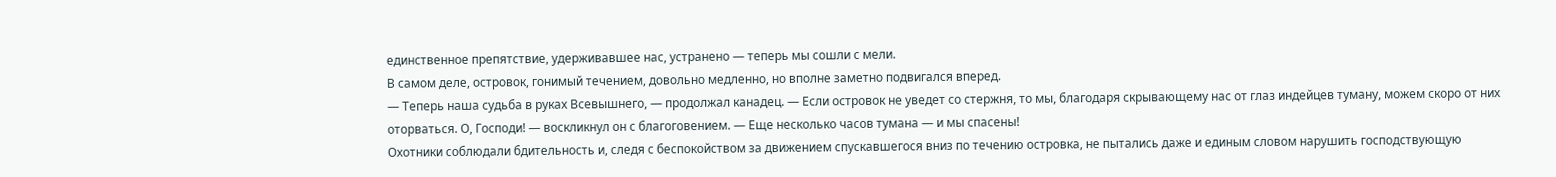единственное препятствие, удерживавшее нас, устранено — теперь мы сошли с мели.
В самом деле, островок, гонимый течением, довольно медленно, но вполне заметно подвигался вперед.
— Теперь наша судьба в руках Всевышнего, — продолжал канадец. — Если островок не уведет со стержня, то мы, благодаря скрывающему нас от глаз индейцев туману, можем скоро от них оторваться. О, Господи! — воскликнул он с благоговением. — Еще несколько часов тумана — и мы спасены!
Охотники соблюдали бдительность и, следя с беспокойством за движением спускавшегося вниз по течению островка, не пытались даже и единым словом нарушить господствующую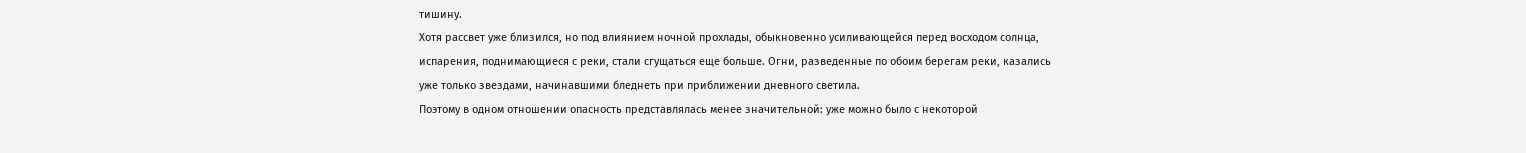тишину.
Хотя рассвет уже близился, но под влиянием ночной прохлады, обыкновенно усиливающейся перед восходом солнца, испарения, поднимающиеся с реки, стали сгущаться еще больше. Огни, разведенные по обоим берегам реки, казались уже только звездами, начинавшими бледнеть при приближении дневного светила.
Поэтому в одном отношении опасность представлялась менее значительной: уже можно было с некоторой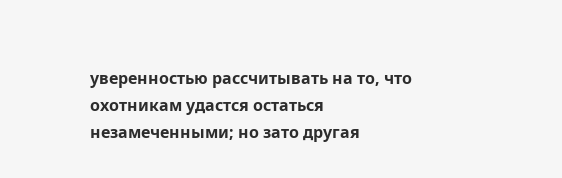уверенностью рассчитывать на то, что охотникам удастся остаться незамеченными; но зато другая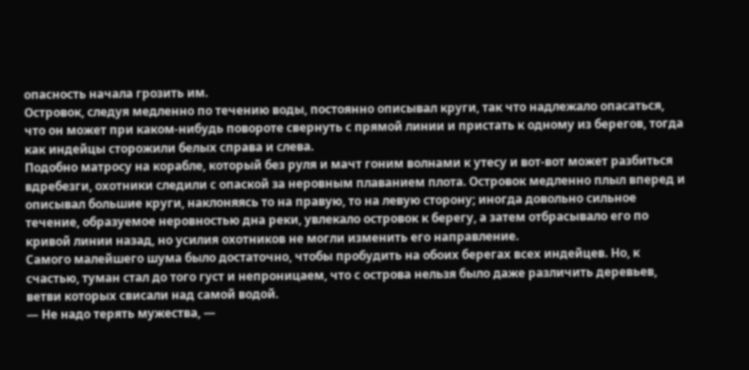опасность начала грозить им.
Островок, следуя медленно по течению воды, постоянно описывал круги, так что надлежало опасаться, что он может при каком-нибудь повороте свернуть с прямой линии и пристать к одному из берегов, тогда как индейцы сторожили белых справа и слева.
Подобно матросу на корабле, который без руля и мачт гоним волнами к утесу и вот-вот может разбиться вдребезги, охотники следили с опаской за неровным плаванием плота. Островок медленно плыл вперед и описывал большие круги, наклоняясь то на правую, то на левую сторону; иногда довольно сильное течение, образуемое неровностью дна реки, увлекало островок к берегу, а затем отбрасывало его по кривой линии назад, но усилия охотников не могли изменить его направление.
Самого малейшего шума было достаточно, чтобы пробудить на обоих берегах всех индейцев. Но, к счастью, туман стал до того густ и непроницаем, что с острова нельзя было даже различить деревьев, ветви которых свисали над самой водой.
— Не надо терять мужества, —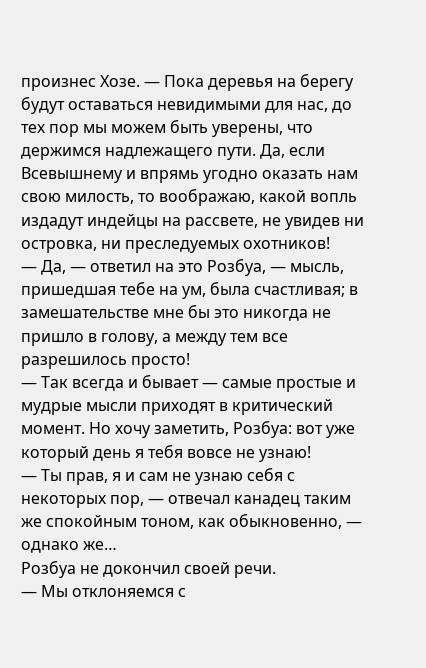произнес Хозе. — Пока деревья на берегу будут оставаться невидимыми для нас, до тех пор мы можем быть уверены, что держимся надлежащего пути. Да, если Всевышнему и впрямь угодно оказать нам свою милость, то воображаю, какой вопль издадут индейцы на рассвете, не увидев ни островка, ни преследуемых охотников!
— Да, — ответил на это Розбуа, — мысль, пришедшая тебе на ум, была счастливая; в замешательстве мне бы это никогда не пришло в голову, а между тем все разрешилось просто!
— Так всегда и бывает — самые простые и мудрые мысли приходят в критический момент. Но хочу заметить, Розбуа: вот уже который день я тебя вовсе не узнаю!
— Ты прав, я и сам не узнаю себя с некоторых пор, — отвечал канадец таким же спокойным тоном, как обыкновенно, — однако же…
Розбуа не докончил своей речи.
— Мы отклоняемся с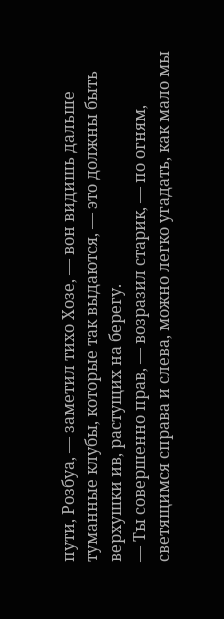пути, Розбуа, — заметил тихо Хозе, — вон видишь дальше туманные клубы, которые так выдаются, — это должны быть верхушки ив, растущих на берегу.
— Ты совершенно прав, — возразил старик, — по огням, светящимся справа и слева, можно легко угадать, как мало мы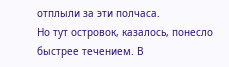отплыли за эти полчаса.
Но тут островок, казалось, понесло быстрее течением. В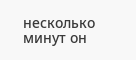несколько минут он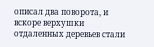описал два поворота, и вскоре верхушки отдаленных деревьев стали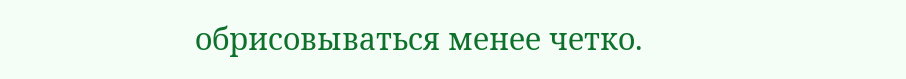обрисовываться менее четко.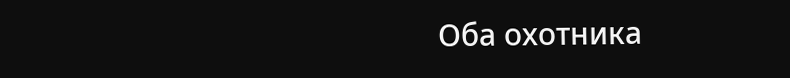Оба охотника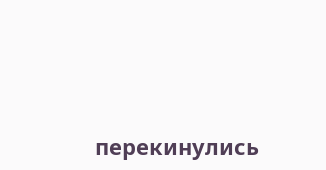перекинулись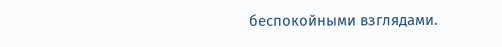беспокойными взглядами.